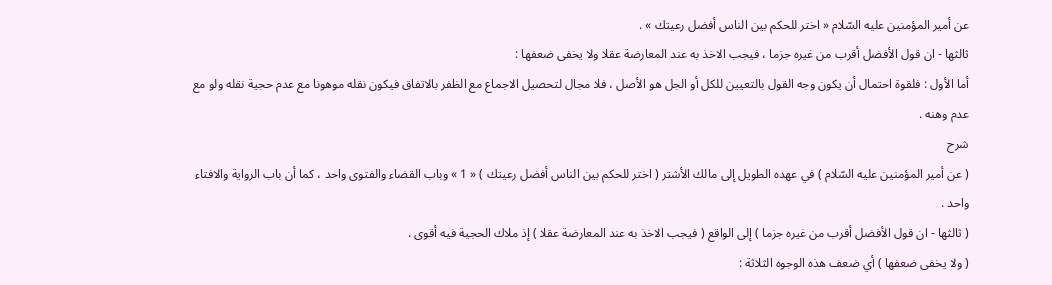عن أمير المؤمنين عليه السّلام « اختر للحكم بين الناس أفضل رعيتك » .
ثالثها - ان قول الأفضل أقرب من غيره جزما ، فيجب الاخذ به عند المعارضة عقلا ولا يخفى ضعفها :
أما الأول : فلقوة احتمال أن يكون وجه القول بالتعيين للكل أو الجل هو الأصل ، فلا مجال لتحصيل الاجماع مع الظفر بالاتفاق فيكون نقله موهونا مع عدم حجية نقله ولو مع عدم وهنه .
شرح
( عن أمير المؤمنين عليه السّلام ) في عهده الطويل إلى مالك الأشتر ( اختر للحكم بين الناس أفضل رعيتك ) « 1 » وباب القضاء والفتوى واحد ، كما أن باب الرواية والافتاء واحد .
( ثالثها - ان قول الأفضل أقرب من غيره جزما ) إلى الواقع ( فيجب الاخذ به عند المعارضة عقلا ) إذ ملاك الحجية فيه أقوى .
( ولا يخفى ضعفها ) أي ضعف هذه الوجوه الثلاثة :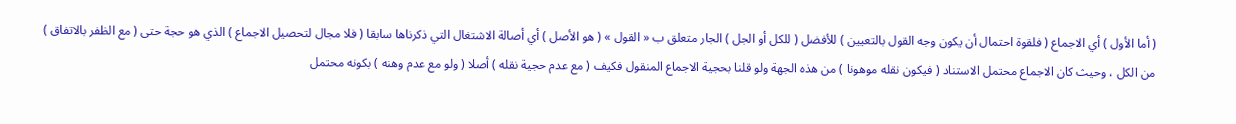( أما الأول ) أي الاجماع ( فلقوة احتمال أن يكون وجه القول بالتعيين ) للأفضل ( للكل أو الجل ) الجار متعلق ب « القول » ( هو الأصل ) أي أصالة الاشتغال التي ذكرناها سابقا ( فلا مجال لتحصيل الاجماع ) الذي هو حجة حتى ( مع الظفر بالاتفاق ) من الكل ، وحيث كان الاجماع محتمل الاستناد ( فيكون نقله موهونا ) من هذه الجهة ولو قلنا بحجية الاجماع المنقول فكيف ( مع عدم حجية نقله ) أصلا ( ولو مع عدم وهنه ) بكونه محتمل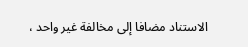الاستناد مضافا إلى مخالفة غير واحد ،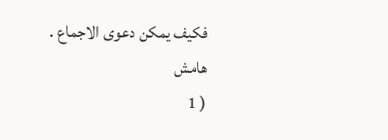فكيف يمكن دعوى الاجماع .
هامش
( 1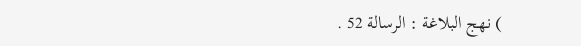) نهج البلاغة : الرسالة 52 .